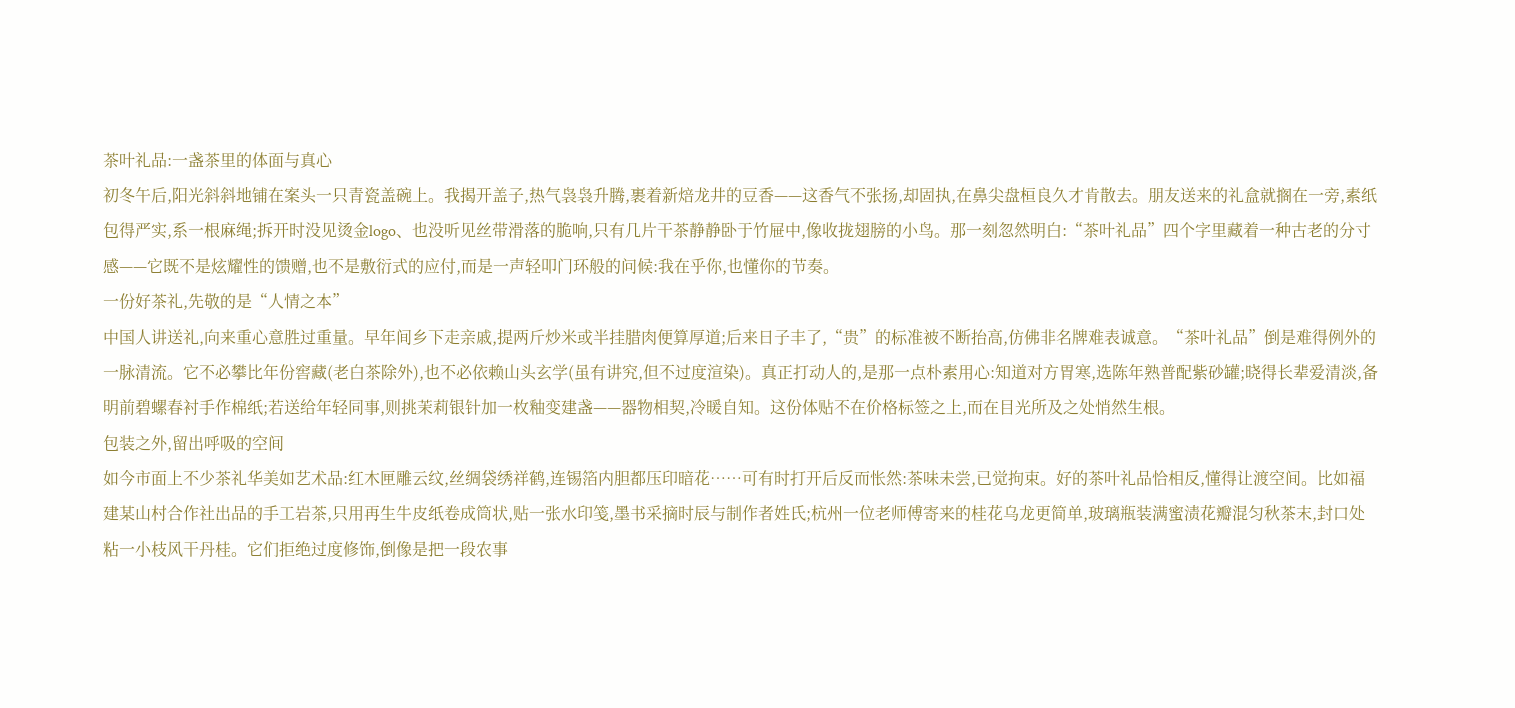茶叶礼品:一盏茶里的体面与真心
初冬午后,阳光斜斜地铺在案头一只青瓷盖碗上。我揭开盖子,热气袅袅升腾,裹着新焙龙井的豆香——这香气不张扬,却固执,在鼻尖盘桓良久才肯散去。朋友送来的礼盒就搁在一旁,素纸包得严实,系一根麻绳;拆开时没见烫金logo、也没听见丝带滑落的脆响,只有几片干茶静静卧于竹屉中,像收拢翅膀的小鸟。那一刻忽然明白:“茶叶礼品”四个字里藏着一种古老的分寸感——它既不是炫耀性的馈赠,也不是敷衍式的应付,而是一声轻叩门环般的问候:我在乎你,也懂你的节奏。
一份好茶礼,先敬的是“人情之本”
中国人讲送礼,向来重心意胜过重量。早年间乡下走亲戚,提两斤炒米或半挂腊肉便算厚道;后来日子丰了,“贵”的标准被不断抬高,仿佛非名牌难表诚意。“茶叶礼品”倒是难得例外的一脉清流。它不必攀比年份窖藏(老白茶除外),也不必依赖山头玄学(虽有讲究,但不过度渲染)。真正打动人的,是那一点朴素用心:知道对方胃寒,选陈年熟普配紫砂罐;晓得长辈爱清淡,备明前碧螺春衬手作棉纸;若送给年轻同事,则挑茉莉银针加一枚釉变建盏——器物相契,冷暖自知。这份体贴不在价格标签之上,而在目光所及之处悄然生根。
包装之外,留出呼吸的空间
如今市面上不少茶礼华美如艺术品:红木匣雕云纹,丝绸袋绣祥鹤,连锡箔内胆都压印暗花……可有时打开后反而怅然:茶味未尝,已觉拘束。好的茶叶礼品恰相反,懂得让渡空间。比如福建某山村合作社出品的手工岩茶,只用再生牛皮纸卷成筒状,贴一张水印笺,墨书采摘时辰与制作者姓氏;杭州一位老师傅寄来的桂花乌龙更简单,玻璃瓶装满蜜渍花瓣混匀秋茶末,封口处粘一小枝风干丹桂。它们拒绝过度修饰,倒像是把一段农事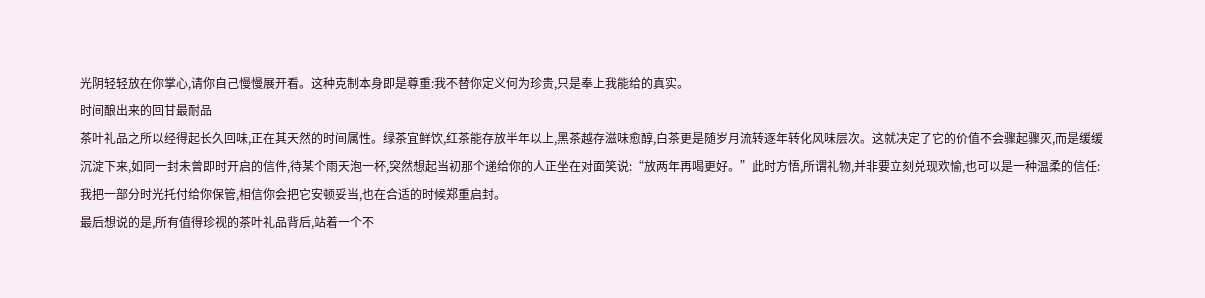光阴轻轻放在你掌心,请你自己慢慢展开看。这种克制本身即是尊重:我不替你定义何为珍贵,只是奉上我能给的真实。
时间酿出来的回甘最耐品
茶叶礼品之所以经得起长久回味,正在其天然的时间属性。绿茶宜鲜饮,红茶能存放半年以上,黑茶越存滋味愈醇,白茶更是随岁月流转逐年转化风味层次。这就决定了它的价值不会骤起骤灭,而是缓缓沉淀下来,如同一封未曾即时开启的信件,待某个雨天泡一杯,突然想起当初那个递给你的人正坐在对面笑说:“放两年再喝更好。”此时方悟,所谓礼物,并非要立刻兑现欢愉,也可以是一种温柔的信任:我把一部分时光托付给你保管,相信你会把它安顿妥当,也在合适的时候郑重启封。
最后想说的是,所有值得珍视的茶叶礼品背后,站着一个不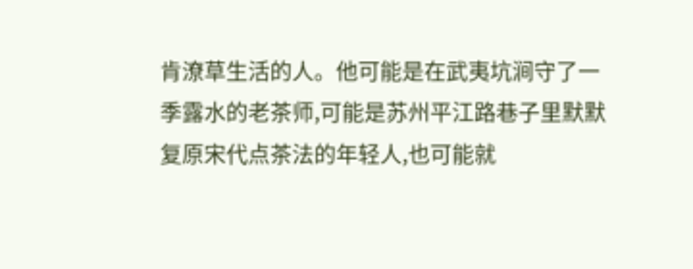肯潦草生活的人。他可能是在武夷坑涧守了一季露水的老茶师,可能是苏州平江路巷子里默默复原宋代点茶法的年轻人,也可能就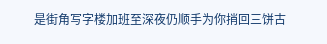是街角写字楼加班至深夜仍顺手为你捎回三饼古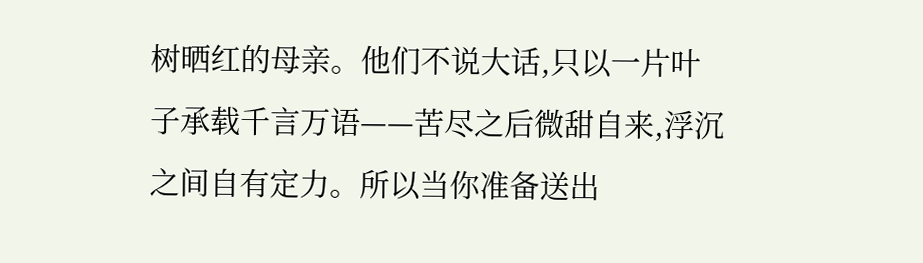树晒红的母亲。他们不说大话,只以一片叶子承载千言万语——苦尽之后微甜自来,浮沉之间自有定力。所以当你准备送出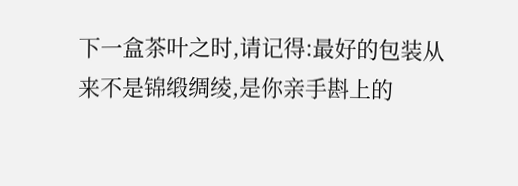下一盒茶叶之时,请记得:最好的包装从来不是锦缎绸绫,是你亲手斟上的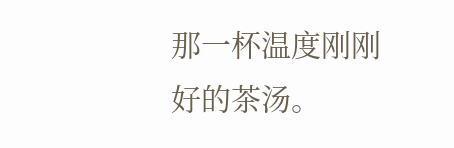那一杯温度刚刚好的茶汤。